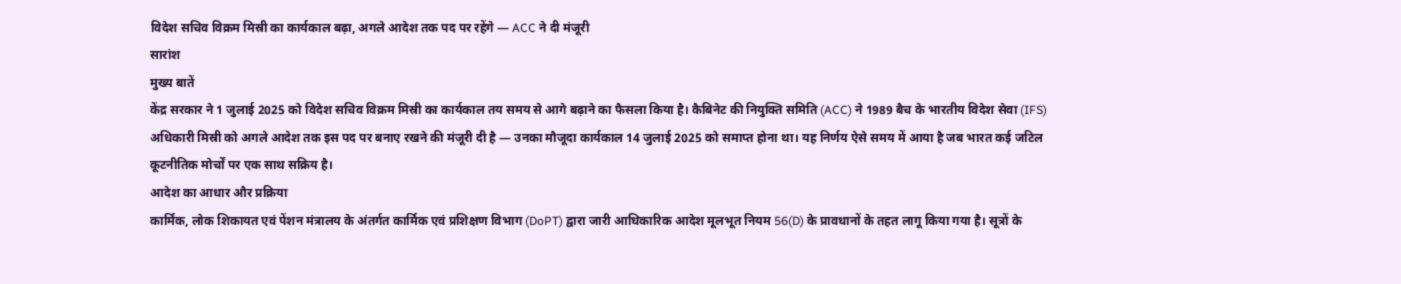विदेश सचिव विक्रम मिस्री का कार्यकाल बढ़ा, अगले आदेश तक पद पर रहेंगे — ACC ने दी मंजूरी
सारांश
मुख्य बातें
केंद्र सरकार ने 1 जुलाई 2025 को विदेश सचिव विक्रम मिस्री का कार्यकाल तय समय से आगे बढ़ाने का फैसला किया है। कैबिनेट की नियुक्ति समिति (ACC) ने 1989 बैच के भारतीय विदेश सेवा (IFS) अधिकारी मिस्री को अगले आदेश तक इस पद पर बनाए रखने की मंजूरी दी है — उनका मौजूदा कार्यकाल 14 जुलाई 2025 को समाप्त होना था। यह निर्णय ऐसे समय में आया है जब भारत कई जटिल कूटनीतिक मोर्चों पर एक साथ सक्रिय है।
आदेश का आधार और प्रक्रिया
कार्मिक, लोक शिकायत एवं पेंशन मंत्रालय के अंतर्गत कार्मिक एवं प्रशिक्षण विभाग (DoPT) द्वारा जारी आधिकारिक आदेश मूलभूत नियम 56(D) के प्रावधानों के तहत लागू किया गया है। सूत्रों के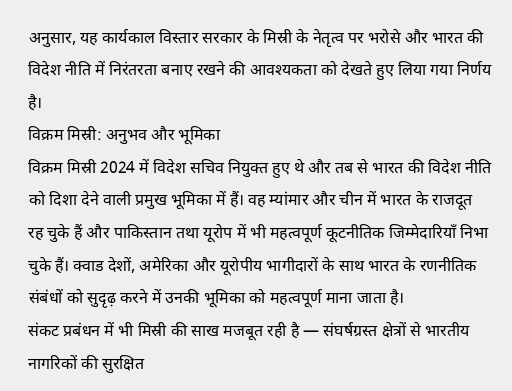अनुसार, यह कार्यकाल विस्तार सरकार के मिस्री के नेतृत्व पर भरोसे और भारत की विदेश नीति में निरंतरता बनाए रखने की आवश्यकता को देखते हुए लिया गया निर्णय है।
विक्रम मिस्री: अनुभव और भूमिका
विक्रम मिस्री 2024 में विदेश सचिव नियुक्त हुए थे और तब से भारत की विदेश नीति को दिशा देने वाली प्रमुख भूमिका में हैं। वह म्यांमार और चीन में भारत के राजदूत रह चुके हैं और पाकिस्तान तथा यूरोप में भी महत्वपूर्ण कूटनीतिक जिम्मेदारियाँ निभा चुके हैं। क्वाड देशों, अमेरिका और यूरोपीय भागीदारों के साथ भारत के रणनीतिक संबंधों को सुदृढ़ करने में उनकी भूमिका को महत्वपूर्ण माना जाता है।
संकट प्रबंधन में भी मिस्री की साख मजबूत रही है — संघर्षग्रस्त क्षेत्रों से भारतीय नागरिकों की सुरक्षित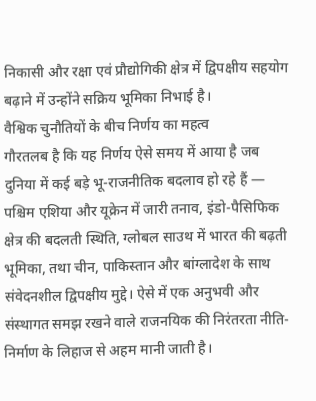निकासी और रक्षा एवं प्रौद्योगिकी क्षेत्र में द्विपक्षीय सहयोग बढ़ाने में उन्होंने सक्रिय भूमिका निभाई है।
वैश्विक चुनौतियों के बीच निर्णय का महत्व
गौरतलब है कि यह निर्णय ऐसे समय में आया है जब दुनिया में कई बड़े भू-राजनीतिक बदलाव हो रहे हैं — पश्चिम एशिया और यूक्रेन में जारी तनाव, इंडो-पैसिफिक क्षेत्र की बदलती स्थिति, ग्लोबल साउथ में भारत की बढ़ती भूमिका, तथा चीन, पाकिस्तान और बांग्लादेश के साथ संवेदनशील द्विपक्षीय मुद्दे। ऐसे में एक अनुभवी और संस्थागत समझ रखने वाले राजनयिक की निरंतरता नीति-निर्माण के लिहाज से अहम मानी जाती है।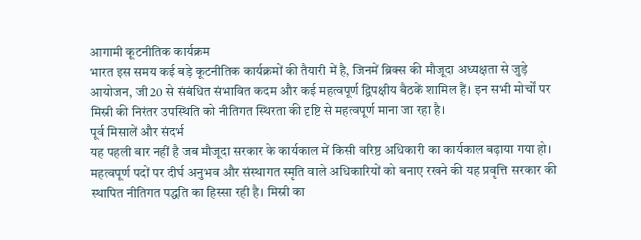आगामी कूटनीतिक कार्यक्रम
भारत इस समय कई बड़े कूटनीतिक कार्यक्रमों की तैयारी में है, जिनमें ब्रिक्स की मौजूदा अध्यक्षता से जुड़े आयोजन, जी20 से संबंधित संभावित कदम और कई महत्वपूर्ण द्विपक्षीय बैठकें शामिल हैं। इन सभी मोर्चों पर मिस्री की निरंतर उपस्थिति को नीतिगत स्थिरता की दृष्टि से महत्वपूर्ण माना जा रहा है।
पूर्व मिसालें और संदर्भ
यह पहली बार नहीं है जब मौजूदा सरकार के कार्यकाल में किसी वरिष्ठ अधिकारी का कार्यकाल बढ़ाया गया हो। महत्वपूर्ण पदों पर दीर्घ अनुभव और संस्थागत स्मृति वाले अधिकारियों को बनाए रखने की यह प्रवृत्ति सरकार की स्थापित नीतिगत पद्धति का हिस्सा रही है। मिस्री का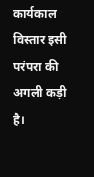कार्यकाल विस्तार इसी परंपरा की अगली कड़ी है।